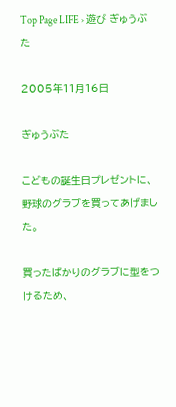Top Page LIFE › 遊び ぎゅうぶた

2005年11月16日

ぎゅうぶた

こどもの誕生日プレゼントに、野球のグラブを買ってあげました。

買ったばかりのグラブに型をつけるため、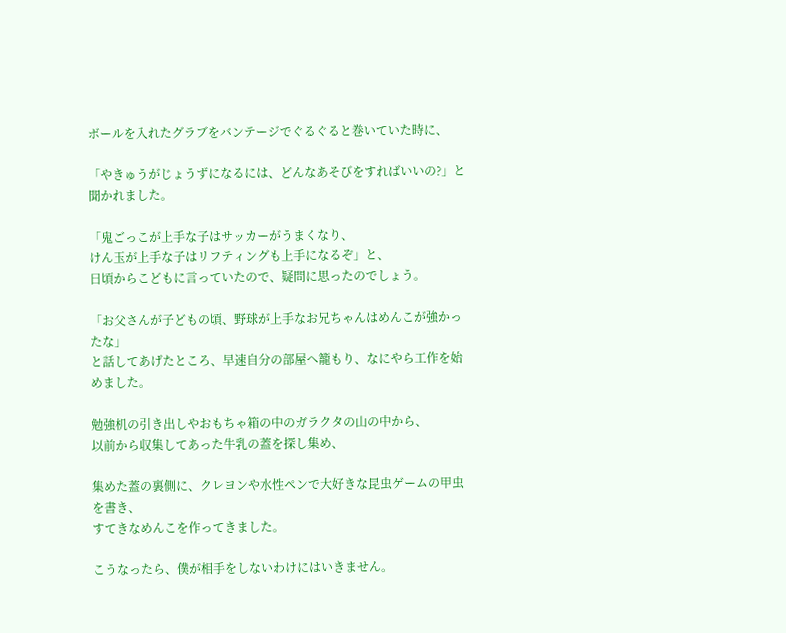ボールを入れたグラブをバンテージでぐるぐると巻いていた時に、

「やきゅうがじょうずになるには、どんなあそびをすればいいの?」と聞かれました。

「鬼ごっこが上手な子はサッカーがうまくなり、
けん玉が上手な子はリフティングも上手になるぞ」と、
日頃からこどもに言っていたので、疑問に思ったのでしょう。

「お父さんが子どもの頃、野球が上手なお兄ちゃんはめんこが強かったな」
と話してあげたところ、早速自分の部屋へ籠もり、なにやら工作を始めました。

勉強机の引き出しやおもちゃ箱の中のガラクタの山の中から、
以前から収集してあった牛乳の蓋を探し集め、

集めた蓋の裏側に、クレヨンや水性ペンで大好きな昆虫ゲームの甲虫を書き、
すてきなめんこを作ってきました。

こうなったら、僕が相手をしないわけにはいきません。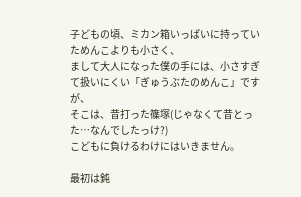子どもの頃、ミカン箱いっぱいに持っていためんこよりも小さく、
まして大人になった僕の手には、小さすぎて扱いにくい「ぎゅうぶたのめんこ」ですが、
そこは、昔打った篠塚(じゃなくて昔とった…なんでしたっけ?)
こどもに負けるわけにはいきません。

最初は鈍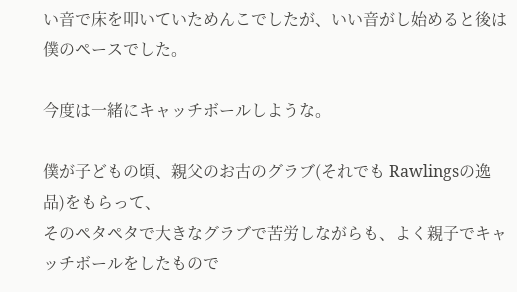い音で床を叩いていためんこでしたが、いい音がし始めると後は僕のペースでした。

今度は一緒にキャッチボールしような。

僕が子どもの頃、親父のお古のグラブ(それでも Rawlingsの逸品)をもらって、
そのペタペタで大きなグラブで苦労しながらも、よく親子でキャッチボールをしたもので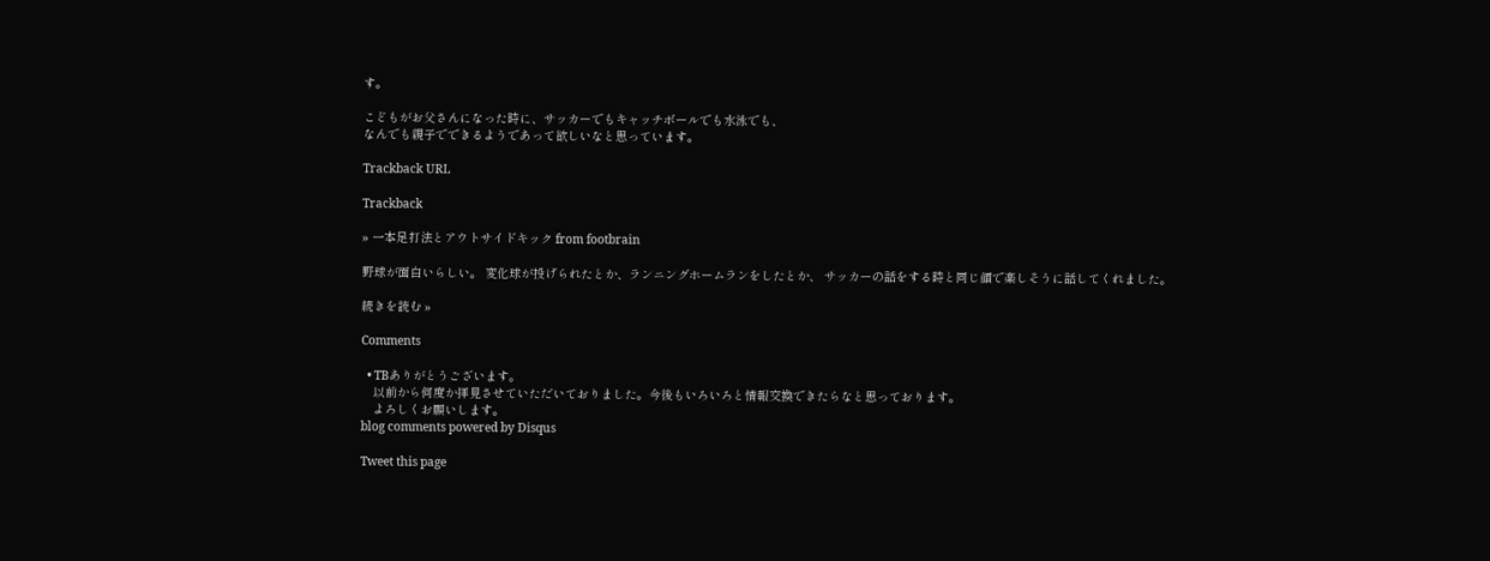す。

こどもがお父さんになった時に、サッカーでもキャッチボールでも水泳でも、
なんでも親子でできるようであって欲しいなと思っています。

Trackback URL

Trackback

» 一本足打法とアウトサイドキック from footbrain

野球が面白いらしい。 変化球が投げられたとか、ランニングホームランをしたとか、 サッカーの話をする時と同じ顔で楽しそうに話してくれました。

続きを読む »

Comments

  • TBありがとうございます。
    以前から何度か拝見させていただいておりました。今後もいろいろと情報交換できたらなと思っております。
    よろしくお願いします。
blog comments powered by Disqus

Tweet this page